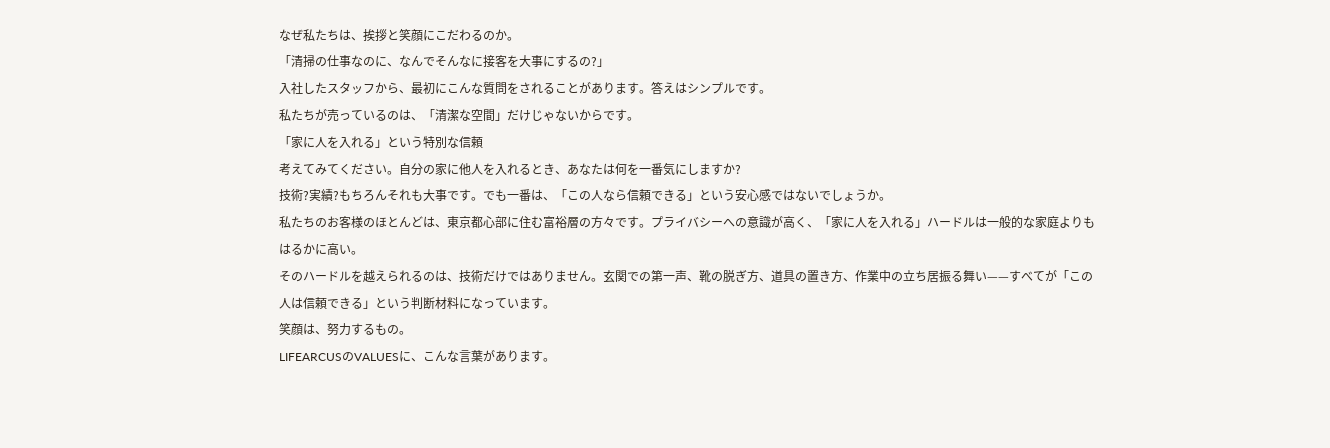なぜ私たちは、挨拶と笑顔にこだわるのか。
「清掃の仕事なのに、なんでそんなに接客を大事にするの?」
入社したスタッフから、最初にこんな質問をされることがあります。答えはシンプルです。
私たちが売っているのは、「清潔な空間」だけじゃないからです。
「家に人を入れる」という特別な信頼
考えてみてください。自分の家に他人を入れるとき、あなたは何を一番気にしますか?
技術?実績?もちろんそれも大事です。でも一番は、「この人なら信頼できる」という安心感ではないでしょうか。
私たちのお客様のほとんどは、東京都心部に住む富裕層の方々です。プライバシーへの意識が高く、「家に人を入れる」ハードルは一般的な家庭よりもはるかに高い。
そのハードルを越えられるのは、技術だけではありません。玄関での第一声、靴の脱ぎ方、道具の置き方、作業中の立ち居振る舞い——すべてが「この人は信頼できる」という判断材料になっています。
笑顔は、努力するもの。
LIFEARCUSのVALUESに、こんな言葉があります。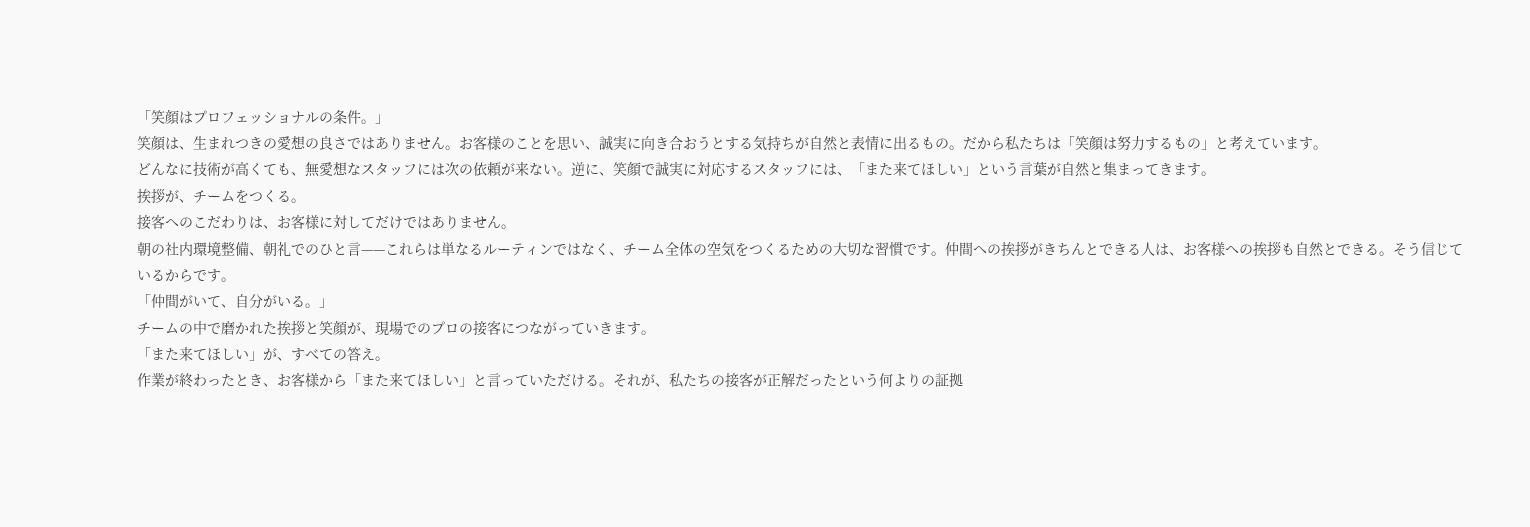「笑顔はプロフェッショナルの条件。」
笑顔は、生まれつきの愛想の良さではありません。お客様のことを思い、誠実に向き合おうとする気持ちが自然と表情に出るもの。だから私たちは「笑顔は努力するもの」と考えています。
どんなに技術が高くても、無愛想なスタッフには次の依頼が来ない。逆に、笑顔で誠実に対応するスタッフには、「また来てほしい」という言葉が自然と集まってきます。
挨拶が、チームをつくる。
接客へのこだわりは、お客様に対してだけではありません。
朝の社内環境整備、朝礼でのひと言——これらは単なるルーティンではなく、チーム全体の空気をつくるための大切な習慣です。仲間への挨拶がきちんとできる人は、お客様への挨拶も自然とできる。そう信じているからです。
「仲間がいて、自分がいる。」
チームの中で磨かれた挨拶と笑顔が、現場でのプロの接客につながっていきます。
「また来てほしい」が、すべての答え。
作業が終わったとき、お客様から「また来てほしい」と言っていただける。それが、私たちの接客が正解だったという何よりの証拠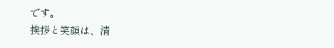です。
挨拶と笑顔は、清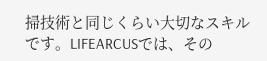掃技術と同じくらい大切なスキルです。LIFEARCUSでは、その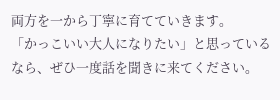両方を一から丁寧に育てていきます。
「かっこいい大人になりたい」と思っているなら、ぜひ一度話を聞きに来てください。